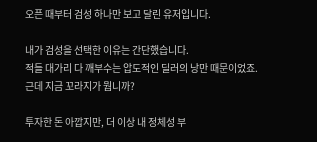오픈 때부터 검성 하나만 보고 달린 유저입니다.

내가 검성을 선택한 이유는 간단했습니다.
적들 대가리 다 깨부수는 압도적인 딜러의 낭만 때문이었죠.
근데 지금 꼬라지가 뭡니까?

투자한 돈 아깝지만, 더 이상 내 정체성 부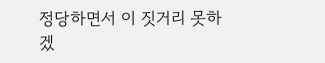정당하면서 이 짓거리 못하겠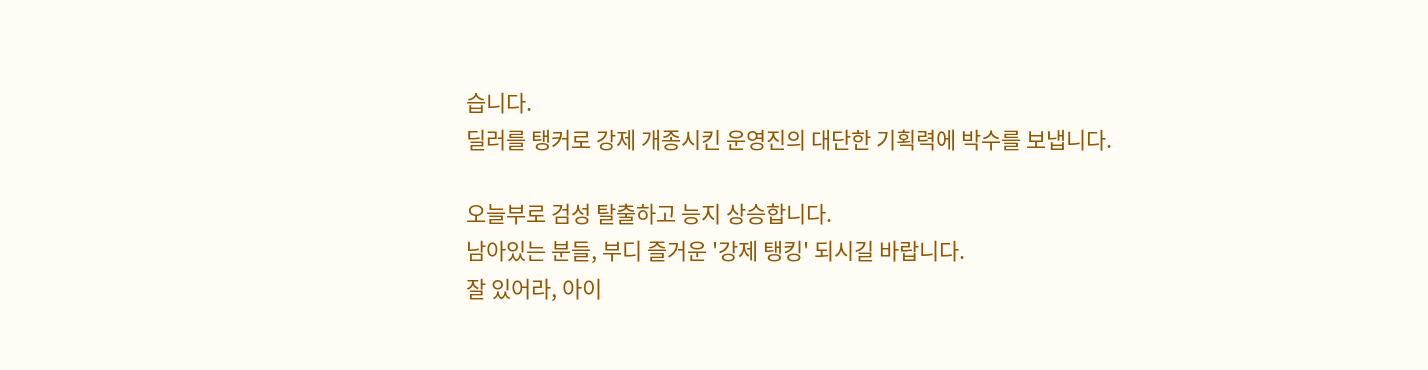습니다.
딜러를 탱커로 강제 개종시킨 운영진의 대단한 기획력에 박수를 보냅니다.

오늘부로 검성 탈출하고 능지 상승합니다.
남아있는 분들, 부디 즐거운 '강제 탱킹' 되시길 바랍니다.
잘 있어라, 아이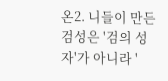온2. 니들이 만든 검성은 '검의 성자'가 아니라 '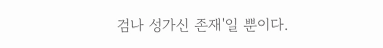검나 성가신 존재'일 뿐이다.